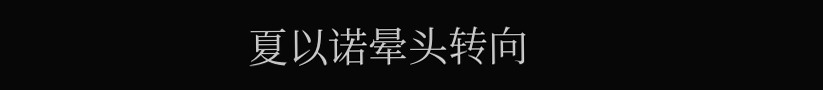夏以诺晕头转向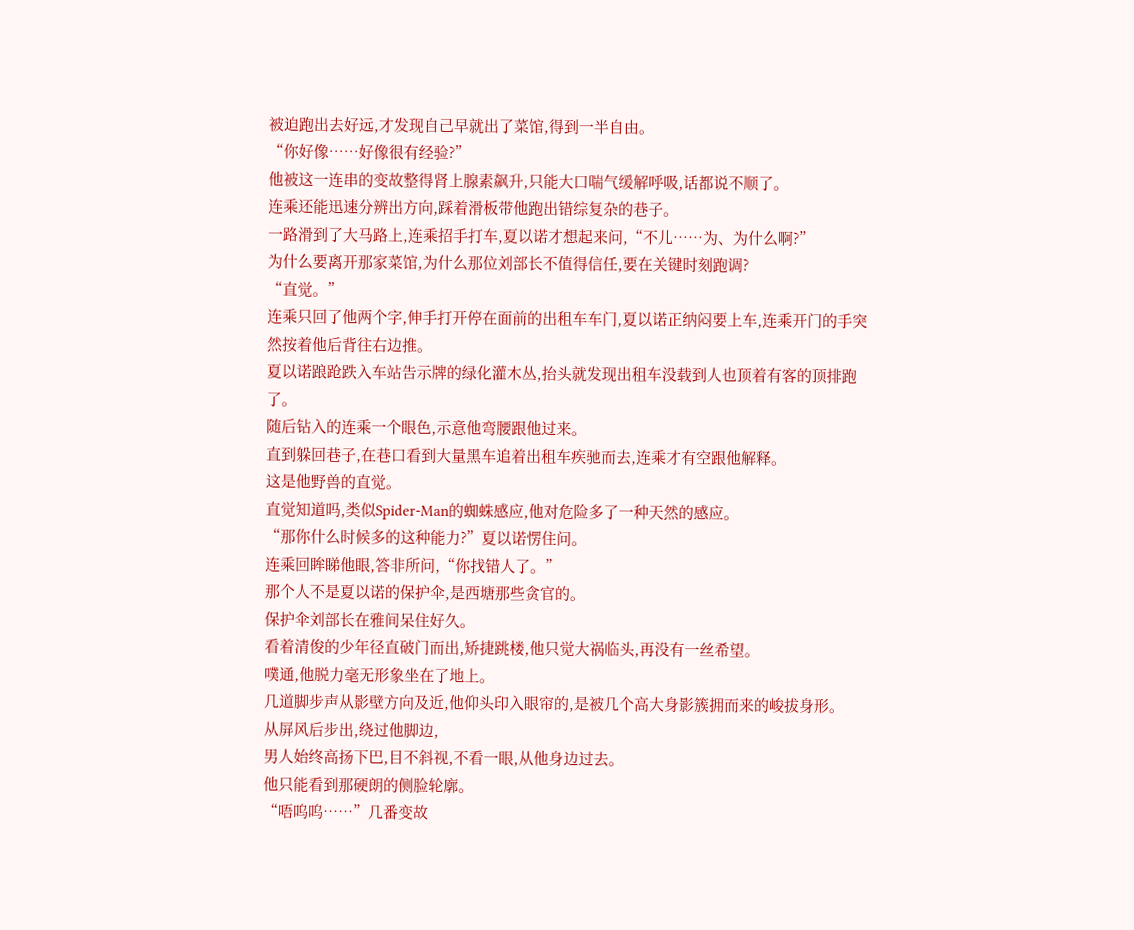被迫跑出去好远,才发现自己早就出了菜馆,得到一半自由。
“你好像……好像很有经验?”
他被这一连串的变故整得肾上腺素飙升,只能大口喘气缓解呼吸,话都说不顺了。
连乘还能迅速分辨出方向,踩着滑板带他跑出错综复杂的巷子。
一路滑到了大马路上,连乘招手打车,夏以诺才想起来问,“不儿……为、为什么啊?”
为什么要离开那家菜馆,为什么那位刘部长不值得信任,要在关键时刻跑调?
“直觉。”
连乘只回了他两个字,伸手打开停在面前的出租车车门,夏以诺正纳闷要上车,连乘开门的手突然按着他后背往右边推。
夏以诺踉跄跌入车站告示牌的绿化灌木丛,抬头就发现出租车没载到人也顶着有客的顶排跑了。
随后钻入的连乘一个眼色,示意他弯腰跟他过来。
直到躲回巷子,在巷口看到大量黑车追着出租车疾驰而去,连乘才有空跟他解释。
这是他野兽的直觉。
直觉知道吗,类似Spider-Man的蜘蛛感应,他对危险多了一种天然的感应。
“那你什么时候多的这种能力?”夏以诺愣住问。
连乘回眸睇他眼,答非所问,“你找错人了。”
那个人不是夏以诺的保护伞,是西塘那些贪官的。
保护伞刘部长在雅间呆住好久。
看着清俊的少年径直破门而出,矫捷跳楼,他只觉大祸临头,再没有一丝希望。
噗通,他脱力毫无形象坐在了地上。
几道脚步声从影壁方向及近,他仰头印入眼帘的,是被几个高大身影簇拥而来的峻拔身形。
从屏风后步出,绕过他脚边,
男人始终高扬下巴,目不斜视,不看一眼,从他身边过去。
他只能看到那硬朗的侧脸轮廓。
“唔呜呜……”几番变故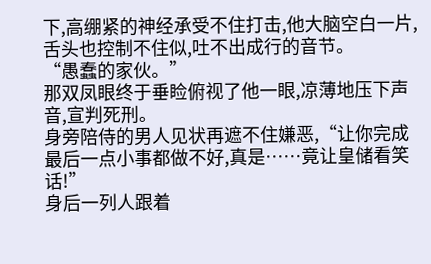下,高绷紧的神经承受不住打击,他大脑空白一片,舌头也控制不住似,吐不出成行的音节。
“愚蠢的家伙。”
那双凤眼终于垂睑俯视了他一眼,凉薄地压下声音,宣判死刑。
身旁陪侍的男人见状再遮不住嫌恶,“让你完成最后一点小事都做不好,真是……竟让皇储看笑话!”
身后一列人跟着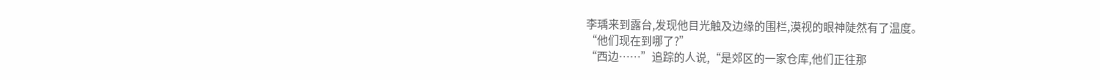李瑀来到露台,发现他目光触及边缘的围栏,漠视的眼神陡然有了温度。
“他们现在到哪了?”
“西边……”追踪的人说,“是郊区的一家仓库,他们正往那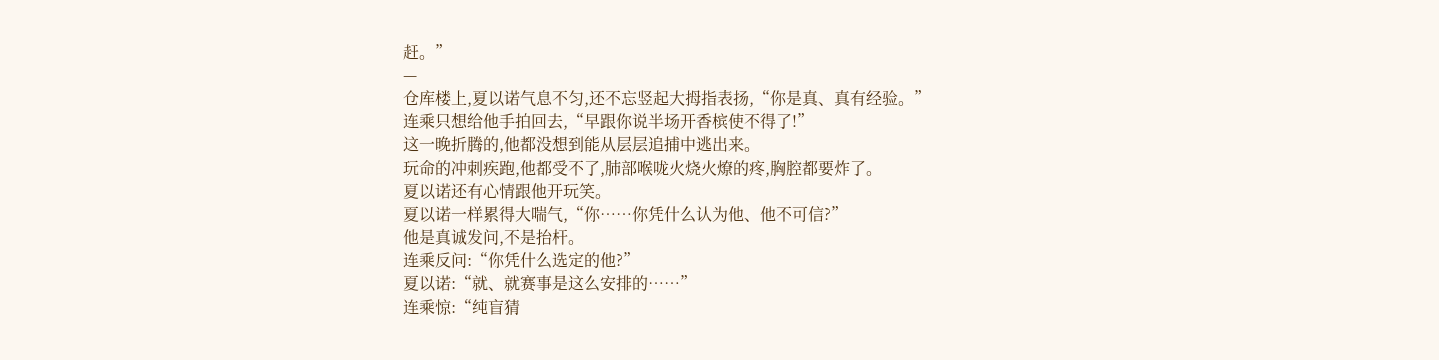赶。”
—
仓库楼上,夏以诺气息不匀,还不忘竖起大拇指表扬,“你是真、真有经验。”
连乘只想给他手拍回去,“早跟你说半场开香槟使不得了!”
这一晚折腾的,他都没想到能从层层追捕中逃出来。
玩命的冲刺疾跑,他都受不了,肺部喉咙火烧火燎的疼,胸腔都要炸了。
夏以诺还有心情跟他开玩笑。
夏以诺一样累得大喘气,“你……你凭什么认为他、他不可信?”
他是真诚发问,不是抬杆。
连乘反问:“你凭什么选定的他?”
夏以诺:“就、就赛事是这么安排的……”
连乘惊:“纯盲猜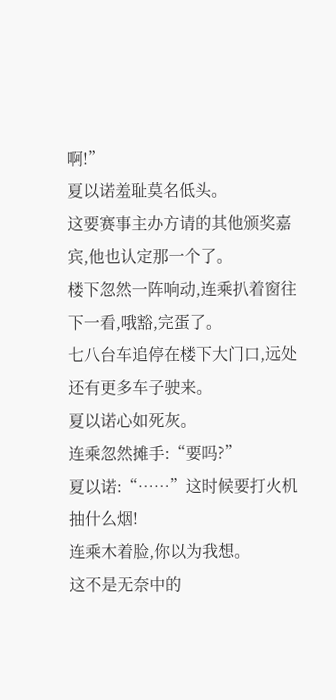啊!”
夏以诺羞耻莫名低头。
这要赛事主办方请的其他颁奖嘉宾,他也认定那一个了。
楼下忽然一阵响动,连乘扒着窗往下一看,哦豁,完蛋了。
七八台车追停在楼下大门口,远处还有更多车子驶来。
夏以诺心如死灰。
连乘忽然摊手:“要吗?”
夏以诺:“……”这时候要打火机抽什么烟!
连乘木着脸,你以为我想。
这不是无奈中的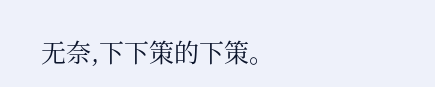无奈,下下策的下策。